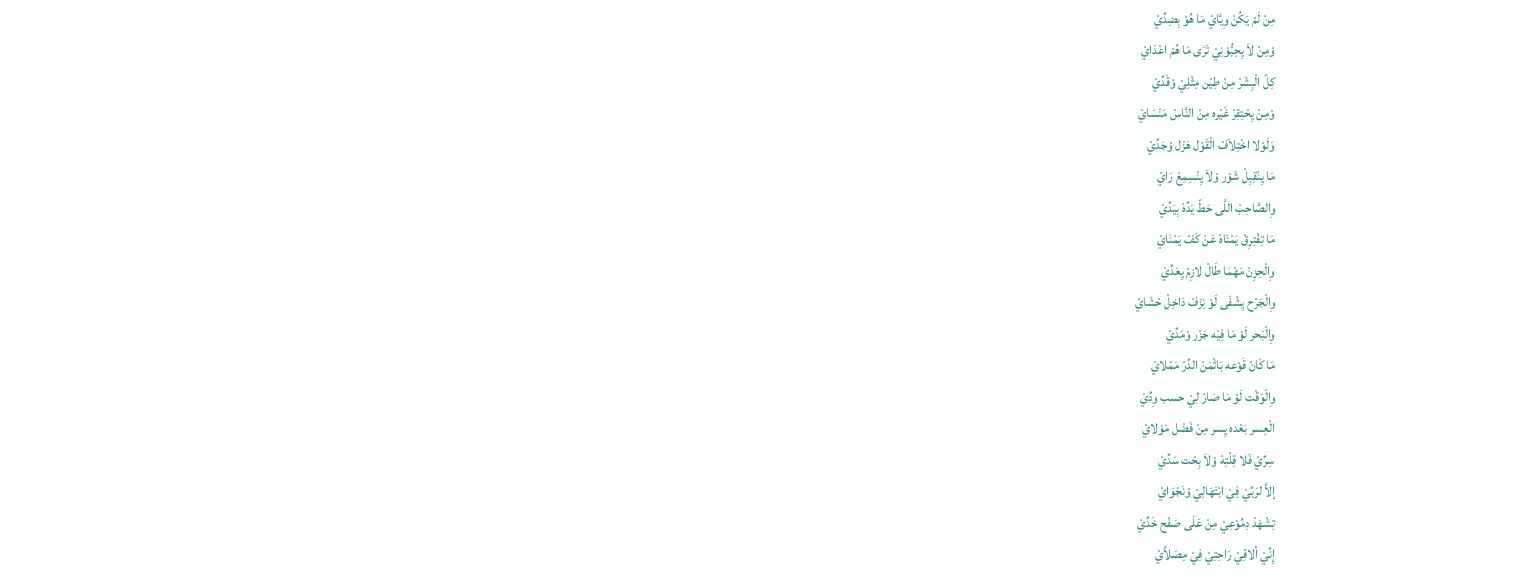مِنْ لَمْ يَكُنْ وِيَّايْ مَا هُوْ بِضِدِّيْ
وْمِنْ لاَ يِحِبُّوْنِيْ تَرَى مَا هُمْ اعْدَايْ
كِلّ الْبِشَرْ مِنْ طِيْن مِثْلِيْ وْقَدِّيْ
وْمِنْ يِحْتِقِرْ غَيْره مِنْ النَّاسْ مَنْسَايْ
وَلَوْلا اخْتِلاَفْ الْقَوْل هَزْل وْجَدِّيْ
مَا يِنْقِبِلْ شَوْر وْلاَ يِنْسِمِعْ رَايْ
وِالصَّاحِبْ اللَّى حَطّ يَدِّهْ بِيَدِّيْ
مَا تِفْتِرِقْ يَمْنَاهْ عَنْ كَفّ يَمْنَايْ
وِالْحِزِنْ مَهْمَا طَالْ لازِمْ يِعَدِّيْ
وِالْجَرْح يِشْفَى لَوْ نِزَفْ دَاخِلْ حْشَايْ
وِالْبَحر لَوْ مَا فِيْه جَزْر وْمَدِّيْ
مَا كَانْ قَوْعه بَاثْمَنْ الدِّرّ مَمْلايْ
وِالْوَقْت لَوْ مَا صَارْ لِيْ حسب وِدِّيْ
الْعِسر بَعْده يِسر مِنْ فَضْل مَوْلايْ
سِرِّيْ فَلا قِلْتِهْ وْلاَ بِحْت سَدِّيْ
إلاَّ لرَبِّيْ فِيْ ابْتَهَالِيْ وْنَجْوَايْ
تِشْهَدْ دِمُوْعِيْ مِنْ عَلَى صَفْح خَدِّيْ
إِنِّيْ ألاقِيْ رَاحِتِيْ فِيْ مِصَلاَّيْ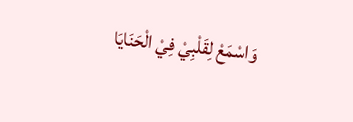وَاسْمَعْ لِقَلْبِيْ فِيْ الْحَنَايَا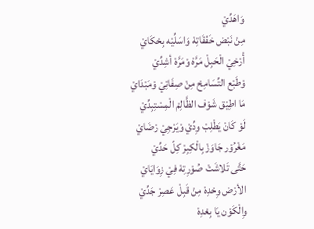وَاهَدِّيْ
مِنْ نَبْض خَفْقَاتِهْ وَاسَلِّيْه بِحْكَايْ
أْرْخِيْ الْحَبِلْ مَرَّهْ وْمَرَّهْ أشِدِّيْ
وْطَبْع التِّسَامِحْ مِنْ صِفَاتِيْ وْمَبْدَايْ
مَا اطِيْق شَوْف الظَّالِمْ الْمِسْتِبِدِّيْ
لَوْ كَانْ يَطْلِبْ وِدِّيْ وْيَرْجِيْ رْضَايْ
مَغْرُوْر جَاوَزْ بِالْكِبِرْ كِلّ حَدِّيْ
حَتَّى تَلاشَتْ صُوْرِتِهْ فِيْ زِوَايَايْ
الأرْض وِحْدِهْ مِنْ قَبِلْ عَصِرْ جَدِّيْ
وِالْكَوْن يَا بِعْدِهْ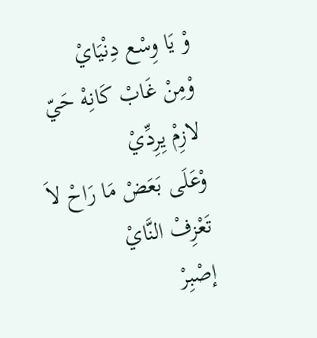وْ يَا وِسْع دِنْيَايْ
وْمِنْ غَابْ كَانِهْ حَيّ لازِمْ يِرِدِّيْ
وْعَلَى بَعَضْ مَا رَاحْ لاَ تَعْزِفْ النَّايْ
إصْبِرْ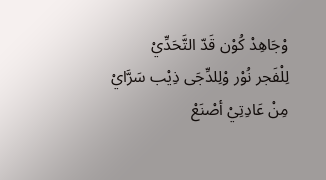وْجَاهِدْ كُوْن قَدّ التَّحَدِّيْ
لِلْفَجر نُوْر وْلِلدِّجَى ذِيْب سَرَّايْ
مِنْ عَادِتِيْ أصْنَعْ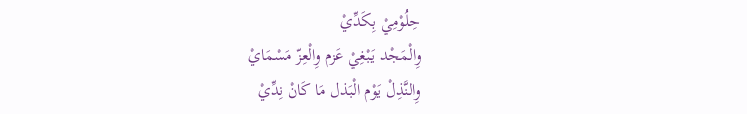حِلُوْمِيْ بِكَدِّيْ
وِالْمَجْد يَبْغِيْ عَزم وِالْعِزّ مَسْمَايْ
وِالنَّذِلْ يَوْم الْبَذل مَا كَانْ نِدِّيْ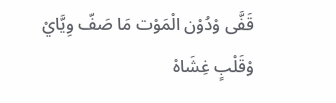قَفَّى وْدُوْن الْمَوْت مَا صَفّ وِيَّايْ
وْقَلْبٍ غِشَاهْ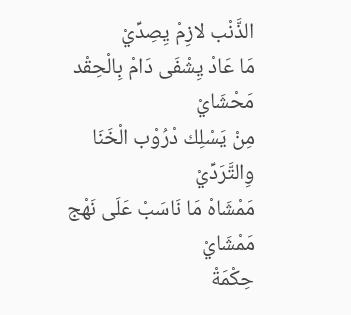الذَّنْب لازِمْ يِصِدِّيْ
مَا عَادْ يِشْفَى دَامْ بِالْحِقْد مَحْشَايْ
مِنْ يَسْلِك دْرُوْب الْخَنَا وِالتَّرَدِّيْ
مَمْشَاهْ مَا نَاسَبْ عَلَى نَهْج مَمْشَايْ
حِكْمَةْ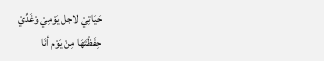حَيَاتِيْ لاجل يَوْمِيْ وْغَدِّيْ
حِفَظْتَهَا مِنْ يَوْم أنَا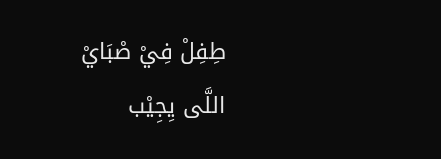طِفِلْ فِيْ صْبَايْ
اللَّى يِجِيْب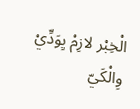الْخِبْر لازِمْ يِوَدِّيْ
وِالْكَيّ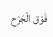فَوْق الْجَرْح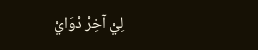لِيْ آخِرْ دْوَايْ